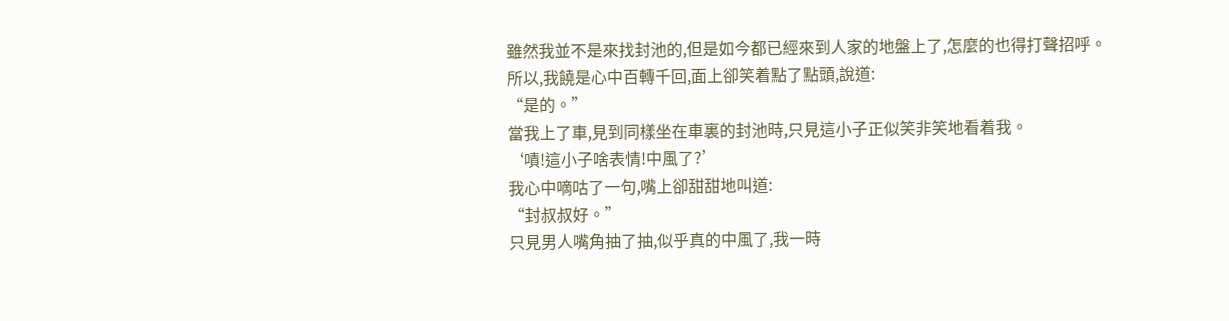雖然我並不是來找封池的,但是如今都已經來到人家的地盤上了,怎麼的也得打聲招呼。
所以,我饒是心中百轉千回,面上卻笑着點了點頭,說道:
“是的。”
當我上了車,見到同樣坐在車裏的封池時,只見這小子正似笑非笑地看着我。
‘嘖!這小子啥表情!中風了?’
我心中嘀咕了一句,嘴上卻甜甜地叫道:
“封叔叔好。”
只見男人嘴角抽了抽,似乎真的中風了,我一時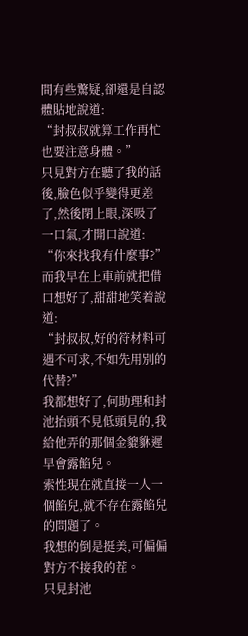間有些驚疑,卻還是自認體貼地說道:
“封叔叔就算工作再忙也要注意身體。”
只見對方在聽了我的話後,臉色似乎變得更差了,然後閉上眼,深吸了一口氣,才開口說道:
“你來找我有什麼事?”
而我早在上車前就把借口想好了,甜甜地笑着說道:
“封叔叔,好的符材料可遇不可求,不如先用別的代替?”
我都想好了,何助理和封池抬頭不見低頭見的,我給他弄的那個金貔貅遲早會露餡兒。
索性現在就直接一人一個餡兒,就不存在露餡兒的問題了。
我想的倒是挺美,可偏偏對方不接我的茬。
只見封池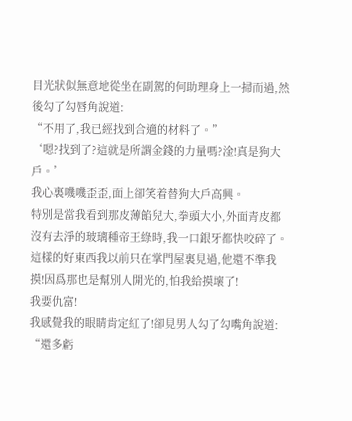目光狀似無意地從坐在副駕的何助理身上一掃而過,然後勾了勾唇角說道:
“不用了,我已經找到合適的材料了。”
‘嗯?找到了?這就是所謂金錢的力量嗎?淦!真是狗大戶。’
我心裏嘰嘰歪歪,面上卻笑着替狗大戶高興。
特別是當我看到那皮薄餡兒大,拳頭大小,外面青皮都沒有去淨的玻璃種帝王綠時,我一口銀牙都快咬碎了。
這樣的好東西我以前只在掌門屋裏見過,他還不準我摸!因爲那也是幫別人開光的,怕我給摸壞了!
我要仇富!
我感覺我的眼睛肯定紅了!卻見男人勾了勾嘴角說道:
“還多虧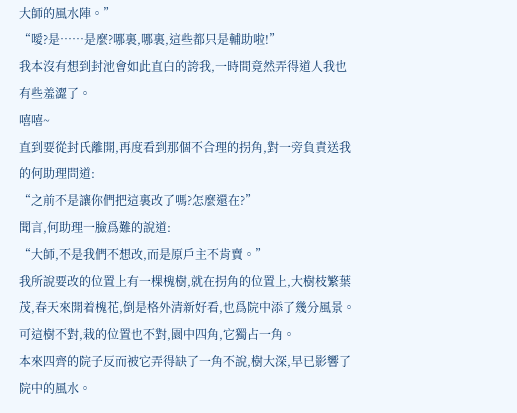大師的風水陣。”
“噯?是……是麼?哪裏,哪裏,這些都只是輔助啦!”
我本沒有想到封池會如此直白的誇我,一時間竟然弄得道人我也有些羞澀了。
嘻嘻~
直到要從封氏離開,再度看到那個不合理的拐角,對一旁負責送我的何助理問道:
“之前不是讓你們把這裏改了嗎?怎麼還在?”
聞言,何助理一臉爲難的說道:
“大師,不是我們不想改,而是原戶主不肯賣。”
我所說要改的位置上有一棵槐樹,就在拐角的位置上,大樹枝繁葉茂,春天來開着槐花,倒是格外清新好看,也爲院中添了幾分風景。
可這樹不對,栽的位置也不對,園中四角,它獨占一角。
本來四齊的院子反而被它弄得缺了一角不說,樹大深,早已影響了院中的風水。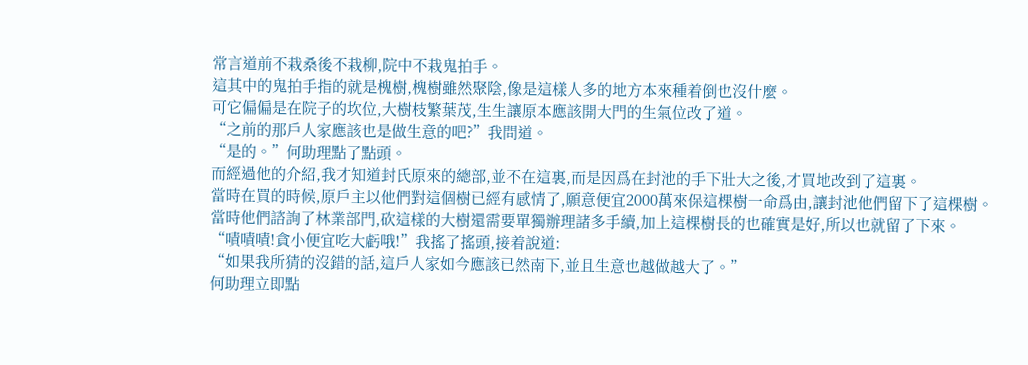常言道前不栽桑後不栽柳,院中不栽鬼拍手。
這其中的鬼拍手指的就是槐樹,槐樹雖然聚陰,像是這樣人多的地方本來種着倒也沒什麼。
可它偏偏是在院子的坎位,大樹枝繁葉茂,生生讓原本應該開大門的生氣位改了道。
“之前的那戶人家應該也是做生意的吧?”我問道。
“是的。”何助理點了點頭。
而經過他的介紹,我才知道封氏原來的總部,並不在這裏,而是因爲在封池的手下壯大之後,才買地改到了這裏。
當時在買的時候,原戶主以他們對這個樹已經有感情了,願意便宜2000萬來保這棵樹一命爲由,讓封池他們留下了這棵樹。
當時他們諮詢了林業部門,砍這樣的大樹還需要單獨辦理諸多手續,加上這棵樹長的也確實是好,所以也就留了下來。
“嘖嘖嘖!貪小便宜吃大虧哦!”我搖了搖頭,接着說道:
“如果我所猜的沒錯的話,這戶人家如今應該已然南下,並且生意也越做越大了。”
何助理立即點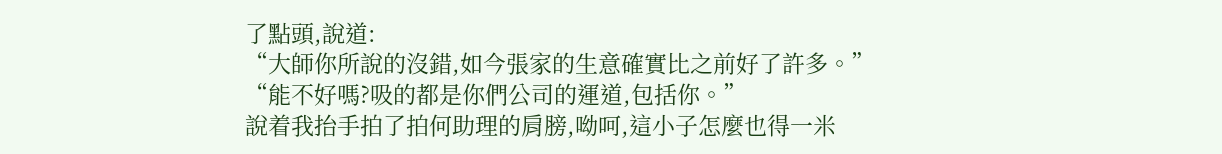了點頭,說道:
“大師你所說的沒錯,如今張家的生意確實比之前好了許多。”
“能不好嗎?吸的都是你們公司的運道,包括你。”
說着我抬手拍了拍何助理的肩膀,呦呵,這小子怎麼也得一米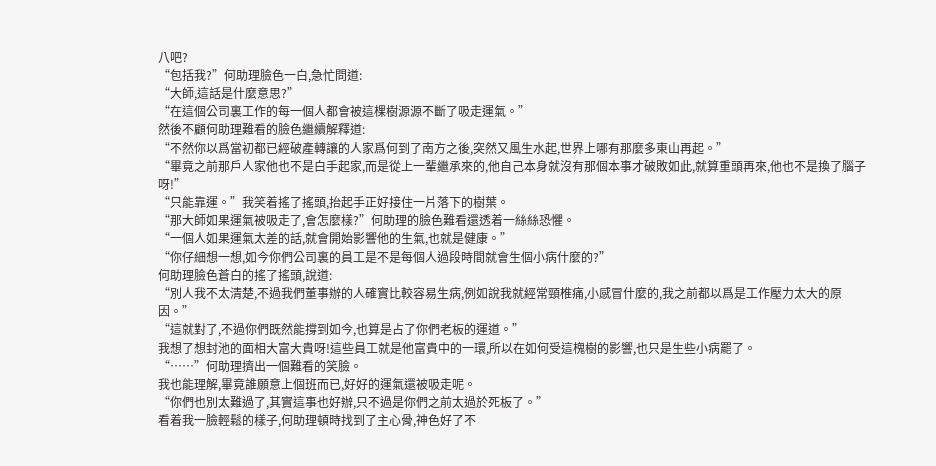八吧?
“包括我?”何助理臉色一白,急忙問道:
“大師,這話是什麼意思?”
“在這個公司裏工作的每一個人都會被這棵樹源源不斷了吸走運氣。”
然後不顧何助理難看的臉色繼續解釋道:
“不然你以爲當初都已經破產轉讓的人家爲何到了南方之後,突然又風生水起,世界上哪有那麼多東山再起。”
“畢竟之前那戶人家他也不是白手起家,而是從上一輩繼承來的,他自己本身就沒有那個本事才破敗如此,就算重頭再來,他也不是換了腦子呀!”
“只能靠運。”我笑着搖了搖頭,抬起手正好接住一片落下的樹葉。
“那大師如果運氣被吸走了,會怎麼樣?”何助理的臉色難看還透着一絲絲恐懼。
“一個人如果運氣太差的話,就會開始影響他的生氣,也就是健康。”
“你仔細想一想,如今你們公司裏的員工是不是每個人過段時間就會生個小病什麼的?”
何助理臉色蒼白的搖了搖頭,說道:
“別人我不太清楚,不過我們董事辦的人確實比較容易生病,例如說我就經常頸椎痛,小感冒什麼的,我之前都以爲是工作壓力太大的原因。”
“這就對了,不過你們既然能撐到如今,也算是占了你們老板的運道。”
我想了想封池的面相大富大貴呀!這些員工就是他富貴中的一環,所以在如何受這槐樹的影響,也只是生些小病罷了。
“……”何助理擠出一個難看的笑臉。
我也能理解,畢竟誰願意上個班而已,好好的運氣還被吸走呢。
“你們也別太難過了,其實這事也好辦,只不過是你們之前太過於死板了。”
看着我一臉輕鬆的樣子,何助理頓時找到了主心骨,神色好了不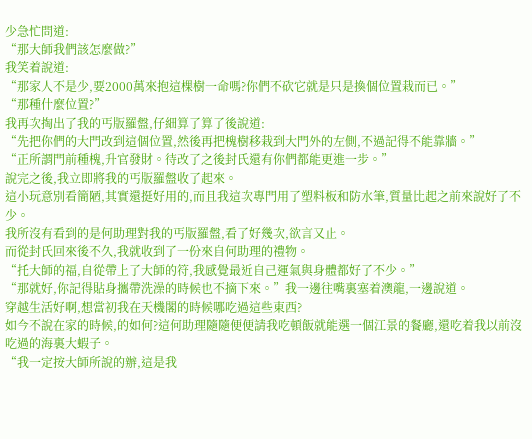少急忙問道:
“那大師我們該怎麼做?”
我笑着說道:
“那家人不是少,要2000萬來抱這棵樹一命嗎?你們不砍它就是只是換個位置栽而已。”
“那種什麼位置?”
我再次掏出了我的丐版羅盤,仔細算了算了後說道:
“先把你們的大門改到這個位置,然後再把槐樹移栽到大門外的左側,不過記得不能靠牆。”
“正所謂門前種槐,升官發財。待改了之後封氏還有你們都能更進一步。”
說完之後,我立即將我的丐版羅盤收了起來。
這小玩意別看簡陋,其實還挺好用的,而且我這次專門用了塑料板和防水筆,質量比起之前來說好了不少。
我所沒有看到的是何助理對我的丐版羅盤,看了好幾次,欲言又止。
而從封氏回來後不久,我就收到了一份來自何助理的禮物。
“托大師的福,自從帶上了大師的符,我感覺最近自己運氣與身體都好了不少。”
“那就好,你記得貼身攜帶洗澡的時候也不摘下來。”我一邊往嘴裏塞着澳龍,一邊說道。
穿越生活好啊,想當初我在天機閣的時候哪吃過這些東西?
如今不說在家的時候,的如何?這何助理隨隨便便請我吃頓飯就能選一個江景的餐廳,還吃着我以前沒吃過的海裏大蝦子。
“我一定按大師所說的辦,這是我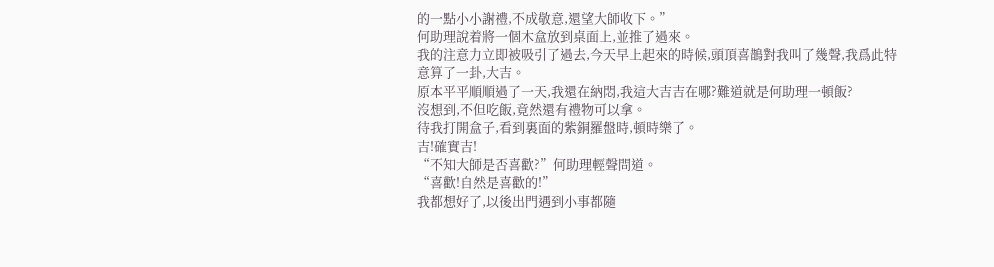的一點小小謝禮,不成敬意,還望大師收下。”
何助理說着將一個木盒放到桌面上,並推了過來。
我的注意力立即被吸引了過去,今天早上起來的時候,頭頂喜鵲對我叫了幾聲,我爲此特意算了一卦,大吉。
原本平平順順過了一天,我還在納悶,我這大吉吉在哪?難道就是何助理一頓飯?
沒想到,不但吃飯,竟然還有禮物可以拿。
待我打開盒子,看到裏面的紫銅羅盤時,頓時樂了。
吉!確實吉!
“不知大師是否喜歡?”何助理輕聲問道。
“喜歡!自然是喜歡的!”
我都想好了,以後出門遇到小事都隨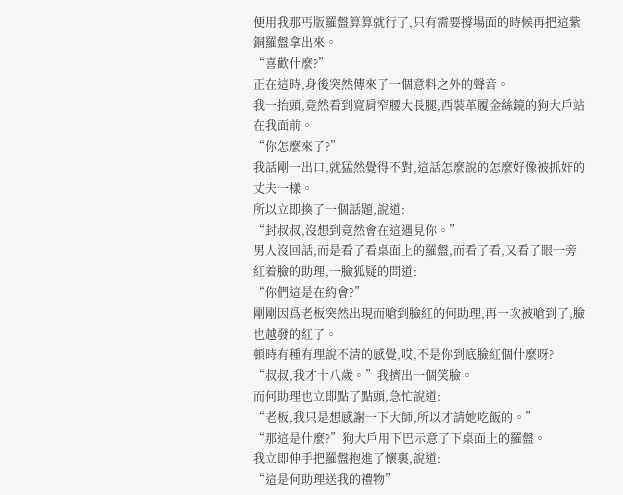便用我那丐版羅盤算算就行了,只有需要撐場面的時候再把這紫銅羅盤拿出來。
“喜歡什麼?”
正在這時,身後突然傳來了一個意料之外的聲音。
我一抬頭,竟然看到寬肩窄腰大長腿,西裝革履金絲鏡的狗大戶站在我面前。
“你怎麼來了?”
我話剛一出口,就猛然覺得不對,這話怎麼說的怎麼好像被抓奸的丈夫一樣。
所以立即換了一個話題,說道:
“封叔叔,沒想到竟然會在這遇見你。”
男人沒回話,而是看了看桌面上的羅盤,而看了看,又看了眼一旁紅着臉的助理,一臉狐疑的問道:
“你們這是在約會?”
剛剛因爲老板突然出現而嗆到臉紅的何助理,再一次被嗆到了,臉也越發的紅了。
頓時有種有理說不清的感覺,哎,不是你到底臉紅個什麼呀?
“叔叔,我才十八歲。”我擠出一個笑臉。
而何助理也立即點了點頭,急忙說道:
“老板,我只是想感謝一下大師,所以才請她吃飯的。”
“那這是什麼?”狗大戶用下巴示意了下桌面上的羅盤。
我立即伸手把羅盤抱進了懷裏,說道:
“這是何助理送我的禮物”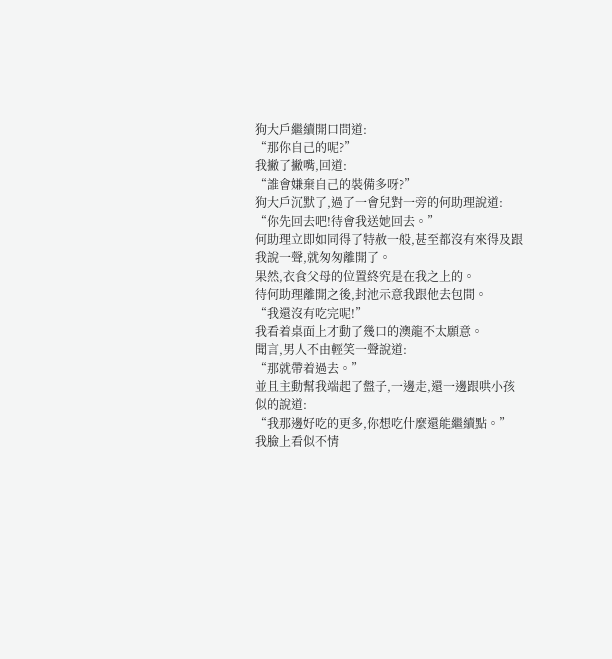狗大戶繼續開口問道:
“那你自己的呢?”
我撇了撇嘴,回道:
“誰會嫌棄自己的裝備多呀?”
狗大戶沉默了,過了一會兒對一旁的何助理說道:
“你先回去吧!待會我送她回去。”
何助理立即如同得了特赦一般,甚至都沒有來得及跟我說一聲,就匆匆離開了。
果然,衣食父母的位置終究是在我之上的。
待何助理離開之後,封池示意我跟他去包間。
“我還沒有吃完呢!”
我看着桌面上才動了幾口的澳龍不太願意。
聞言,男人不由輕笑一聲說道:
“那就帶着過去。”
並且主動幫我端起了盤子,一邊走,還一邊跟哄小孩似的說道:
“我那邊好吃的更多,你想吃什麼還能繼續點。”
我臉上看似不情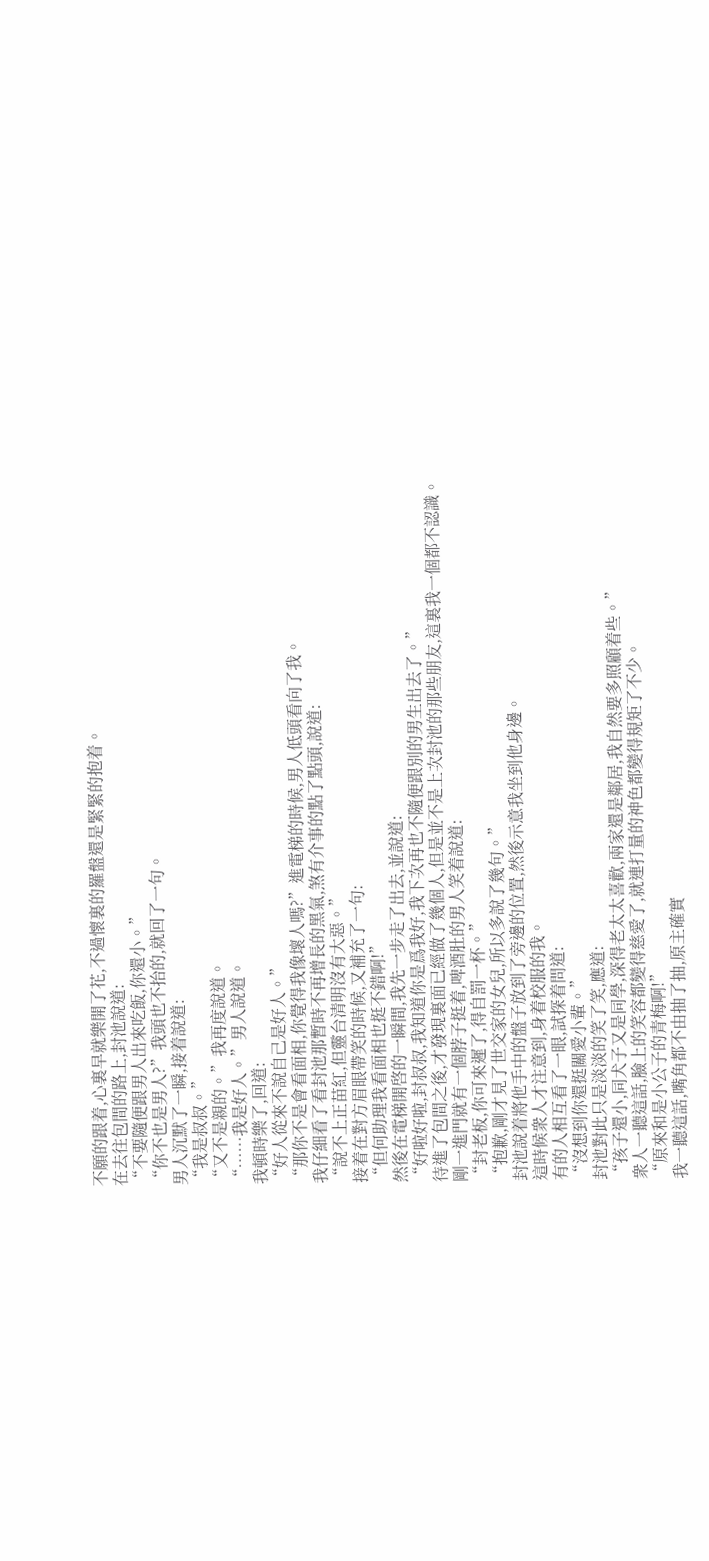不願的跟着,心裏早就樂開了花,不過懷裏的羅盤還是緊緊的抱着。
在去往包間的路上,封池說道:
“不要隨便跟男人出來吃飯,你還小。”
“你不也是男人?”我頭也不抬的,就回了一句。
男人沉默了一瞬,接着說道:
“我是叔叔。”
“又不是親的。”我再度說道。
“……我是好人。”男人說道。
我頓時樂了,回道:
“好人從來不說自己是好人。”
“那你不是會看面相,你覺得我像壞人嗎?”進電梯的時候,男人低頭看向了我。
我仔細看了看封池那暫時不再增長的黑氣,煞有介事的點了點頭,說道:
“說不上正苗紅,但靈台清明沒有大惡。”
接着在對方眉眼帶笑的時候,又補充了一句:
“但何助理我看面相也挺不錯啊!”
然後在電梯開啓的一瞬間,我先一步走了出去,並說道:
“好啦好啦,封叔叔,我知道你是爲我好,我下次再也不隨便跟別的男生出去了。”
待進了包間之後,才發現裏面已經做了幾個人,但是並不是上次封池的那些朋友,這裏我一個都不認識。
剛一進門就有一個脖子挺着,啤酒肚的男人笑着說道:
“封老板,你可來遲了,得自罰一杯。”
“抱歉,剛才見了世交家的女兒,所以多說了幾句。”
封池說着將他手中的盤子放到了旁邊的位置,然後示意我坐到他身邊。
這時候衆人才注意到,身着校服的我。
有的人相互看了一眼,試探着問道:
“沒想到你還挺關愛小輩。”
封池對此只是淡淡的笑了笑,應道:
“孩子還小,同犬子又是同學,深得老太太喜歡,兩家還是鄰居,我自然要多照顧着些。”
衆人一聽這話,臉上的笑容都變得慈愛了,就連打量的神色都變得規矩了不少。
“原來和是小公子的青梅啊!”
我一聽這話,嘴角都不由抽了抽,原主確實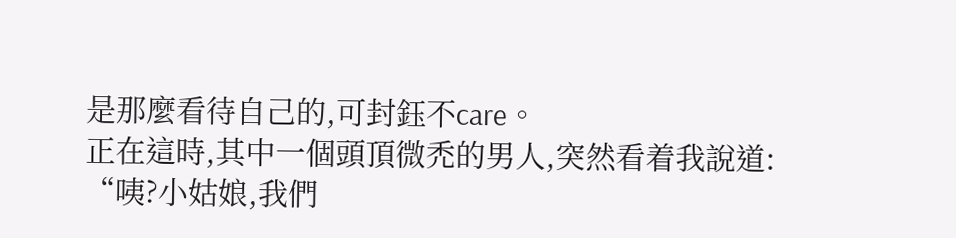是那麼看待自己的,可封鈺不care。
正在這時,其中一個頭頂微禿的男人,突然看着我說道:
“咦?小姑娘,我們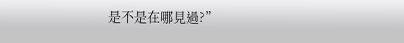是不是在哪見過?”